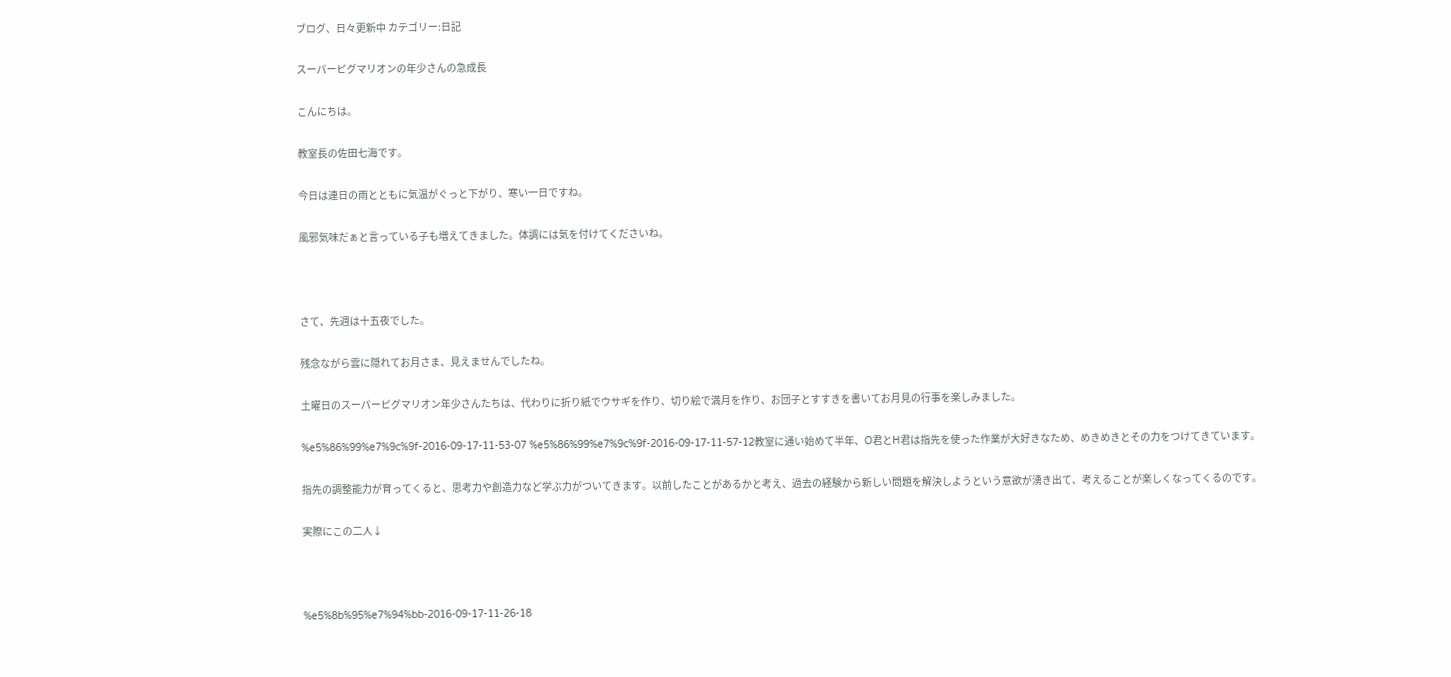ブログ、日々更新中 カテゴリー:日記

スーパーピグマリオンの年少さんの急成長

こんにちは。

教室長の佐田七海です。

今日は連日の雨とともに気温がぐっと下がり、寒い一日ですね。

風邪気味だぁと言っている子も増えてきました。体調には気を付けてくださいね。



さて、先週は十五夜でした。

残念ながら雲に隠れてお月さま、見えませんでしたね。

土曜日のスーパーピグマリオン年少さんたちは、代わりに折り紙でウサギを作り、切り絵で満月を作り、お団子とすすきを書いてお月見の行事を楽しみました。

%e5%86%99%e7%9c%9f-2016-09-17-11-53-07 %e5%86%99%e7%9c%9f-2016-09-17-11-57-12教室に通い始めて半年、O君とH君は指先を使った作業が大好きなため、めきめきとその力をつけてきています。

指先の調整能力が育ってくると、思考力や創造力など学ぶ力がついてきます。以前したことがあるかと考え、過去の経験から新しい問題を解決しようという意欲が湧き出て、考えることが楽しくなってくるのです。

実際にこの二人↓



%e5%8b%95%e7%94%bb-2016-09-17-11-26-18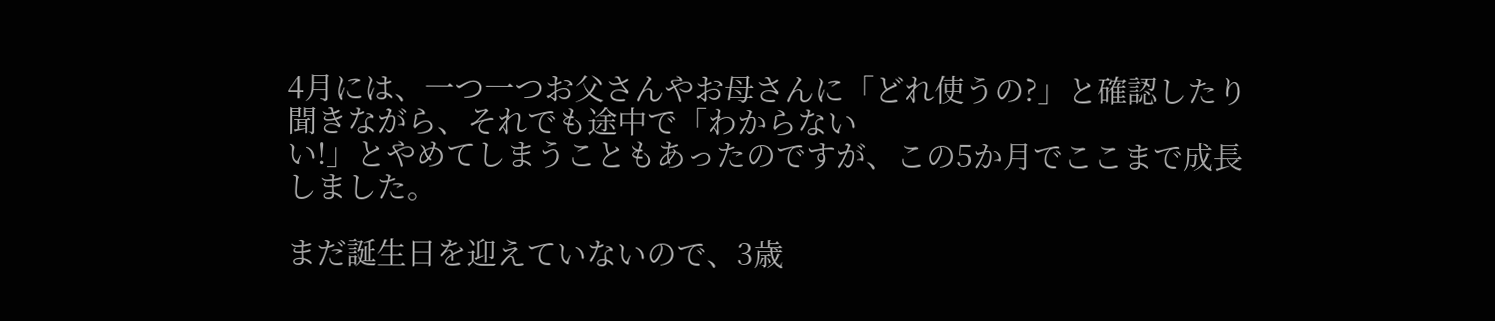4月には、一つ一つお父さんやお母さんに「どれ使うの?」と確認したり聞きながら、それでも途中で「わからない
い!」とやめてしまうこともあったのですが、この5か月でここまで成長しました。

まだ誕生日を迎えていないので、3歳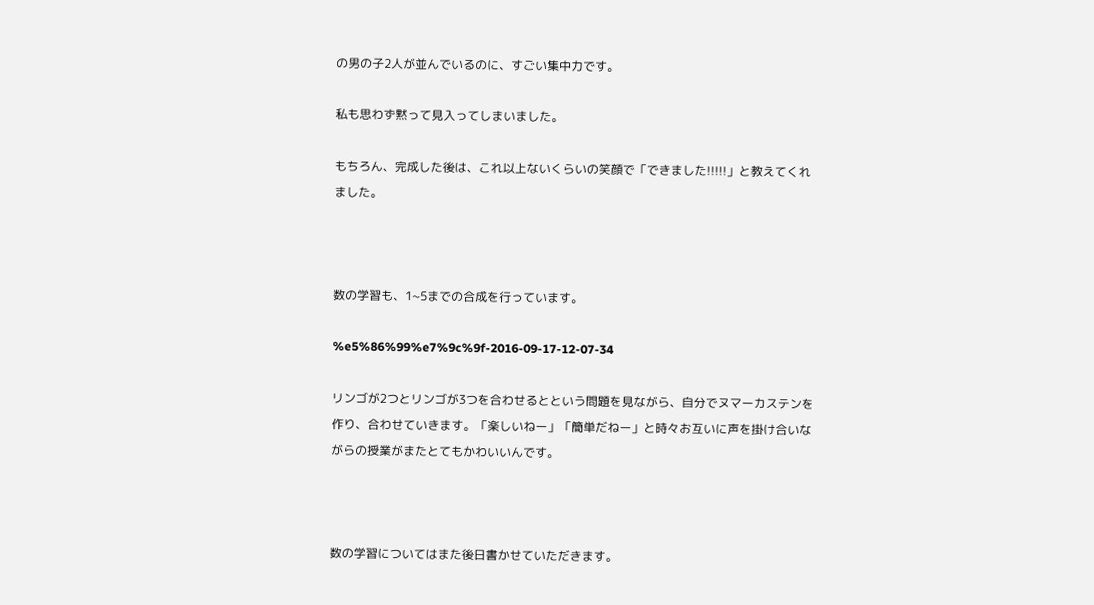の男の子2人が並んでいるのに、すごい集中力です。

私も思わず黙って見入ってしまいました。

もちろん、完成した後は、これ以上ないくらいの笑顔で「できました!!!!!」と教えてくれました。



数の学習も、1~5までの合成を行っています。

%e5%86%99%e7%9c%9f-2016-09-17-12-07-34

リンゴが2つとリンゴが3つを合わせるとという問題を見ながら、自分でヌマーカステンを作り、合わせていきます。「楽しいねー」「簡単だねー」と時々お互いに声を掛け合いながらの授業がまたとてもかわいいんです。



数の学習についてはまた後日書かせていただきます。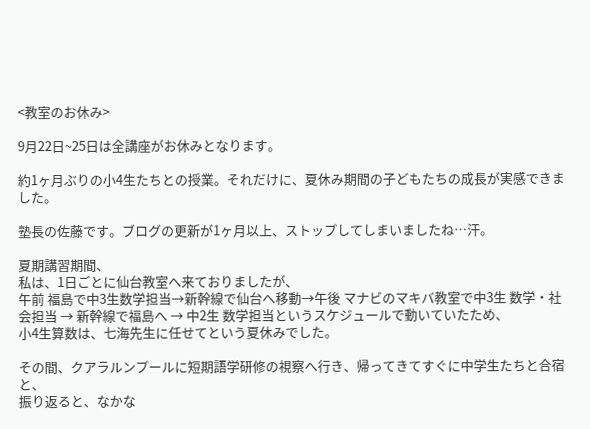<教室のお休み>

9月22日~25日は全講座がお休みとなります。

約1ヶ月ぶりの小4生たちとの授業。それだけに、夏休み期間の子どもたちの成長が実感できました。

塾長の佐藤です。ブログの更新が1ヶ月以上、ストップしてしまいましたね…汗。

夏期講習期間、
私は、1日ごとに仙台教室へ来ておりましたが、
午前 福島で中3生数学担当→新幹線で仙台へ移動→午後 マナビのマキバ教室で中3生 数学・社会担当 → 新幹線で福島へ → 中2生 数学担当というスケジュールで動いていたため、
小4生算数は、七海先生に任せてという夏休みでした。

その間、クアラルンプールに短期語学研修の視察へ行き、帰ってきてすぐに中学生たちと合宿と、
振り返ると、なかな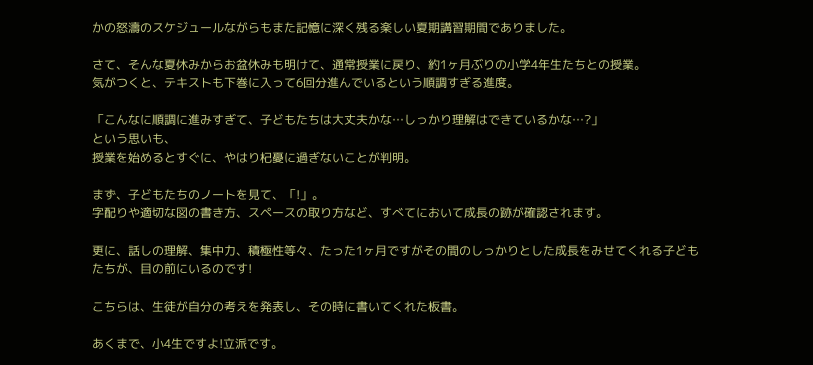かの怒濤のスケジュールながらもまた記憶に深く残る楽しい夏期講習期間でありました。

さて、そんな夏休みからお盆休みも明けて、通常授業に戻り、約1ヶ月ぶりの小学4年生たちとの授業。
気がつくと、テキストも下巻に入って6回分進んでいるという順調すぎる進度。

「こんなに順調に進みすぎて、子どもたちは大丈夫かな…しっかり理解はできているかな…?」
という思いも、
授業を始めるとすぐに、やはり杞憂に過ぎないことが判明。

まず、子どもたちのノートを見て、「!」。
字配りや適切な図の書き方、スペースの取り方など、すべてにおいて成長の跡が確認されます。

更に、話しの理解、集中力、積極性等々、たった1ヶ月ですがその間のしっかりとした成長をみせてくれる子どもたちが、目の前にいるのです!

こちらは、生徒が自分の考えを発表し、その時に書いてくれた板書。

あくまで、小4生ですよ!立派です。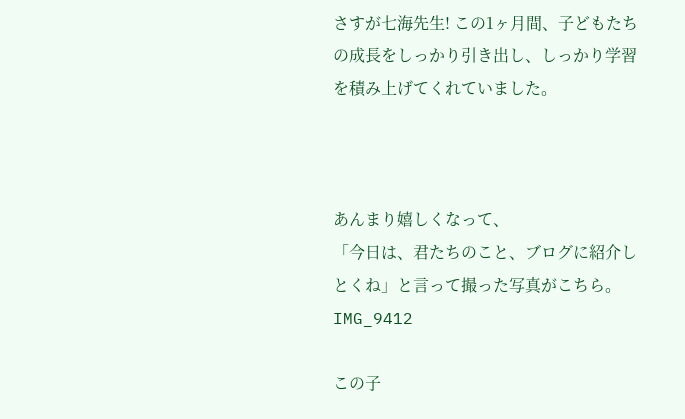さすが七海先生! この1ヶ月間、子どもたちの成長をしっかり引き出し、しっかり学習を積み上げてくれていました。



あんまり嬉しくなって、
「今日は、君たちのこと、ブログに紹介しとくね」と言って撮った写真がこちら。
IMG_9412

この子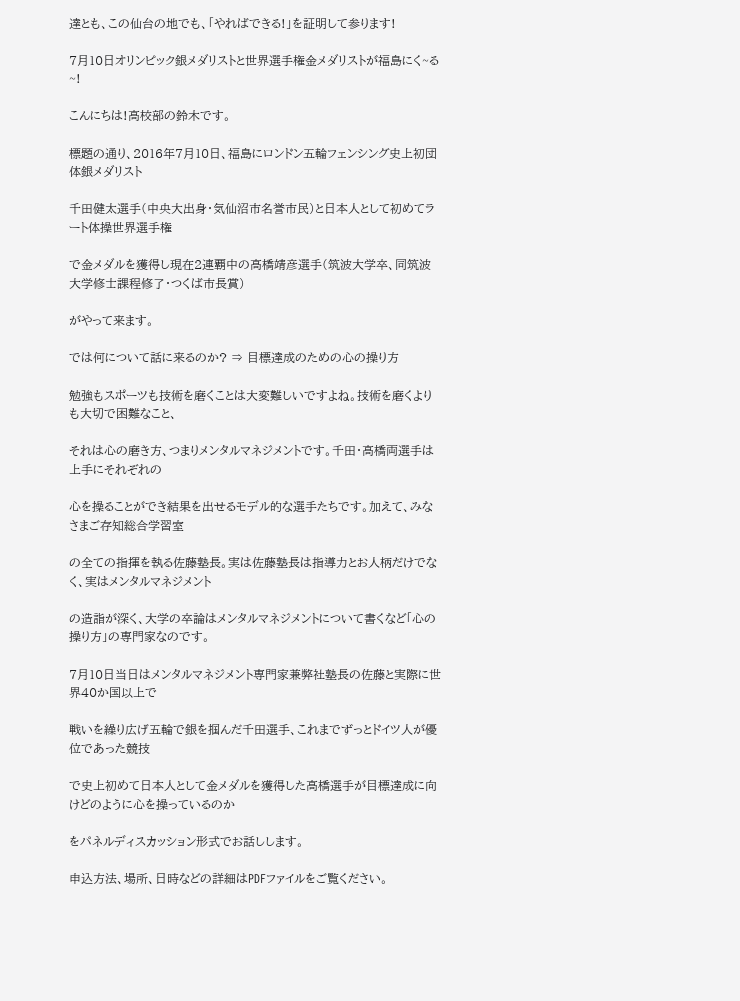達とも、この仙台の地でも、「やればできる!」を証明して参ります!

7月10日オリンピック銀メダリストと世界選手権金メダリストが福島にく~る~!

こんにちは!高校部の鈴木です。

標題の通り、2016年7月10日、福島にロンドン五輪フェンシング史上初団体銀メダリスト

千田健太選手(中央大出身・気仙沼市名誉市民)と日本人として初めてラート体操世界選手権

で金メダルを獲得し現在2連覇中の高橋靖彦選手(筑波大学卒、同筑波大学修士課程修了・つくば市長賞)

がやって来ます。

では何について話に来るのか? ⇒ 目標達成のための心の操り方

勉強もスポーツも技術を磨くことは大変難しいですよね。技術を磨くよりも大切で困難なこと、

それは心の磨き方、つまりメンタルマネジメントです。千田・高橋両選手は上手にそれぞれの

心を操ることができ結果を出せるモデル的な選手たちです。加えて、みなさまご存知総合学習室

の全ての指揮を執る佐藤塾長。実は佐藤塾長は指導力とお人柄だけでなく、実はメンタルマネジメント

の造詣が深く、大学の卒論はメンタルマネジメントについて書くなど「心の操り方」の専門家なのです。

7月10日当日はメンタルマネジメント専門家兼弊社塾長の佐藤と実際に世界40か国以上で

戦いを繰り広げ五輪で銀を掴んだ千田選手、これまでずっとドイツ人が優位であった競技

で史上初めて日本人として金メダルを獲得した高橋選手が目標達成に向けどのように心を操っているのか

をパネルディスカッション形式でお話しします。

申込方法、場所、日時などの詳細はPDFファイルをご覧ください。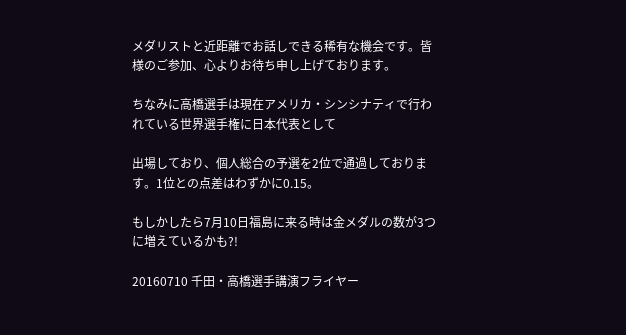メダリストと近距離でお話しできる稀有な機会です。皆様のご参加、心よりお待ち申し上げております。

ちなみに高橋選手は現在アメリカ・シンシナティで行われている世界選手権に日本代表として

出場しており、個人総合の予選を2位で通過しております。1位との点差はわずかに0.15。

もしかしたら7月10日福島に来る時は金メダルの数が3つに増えているかも?!

20160710 千田・高橋選手講演フライヤー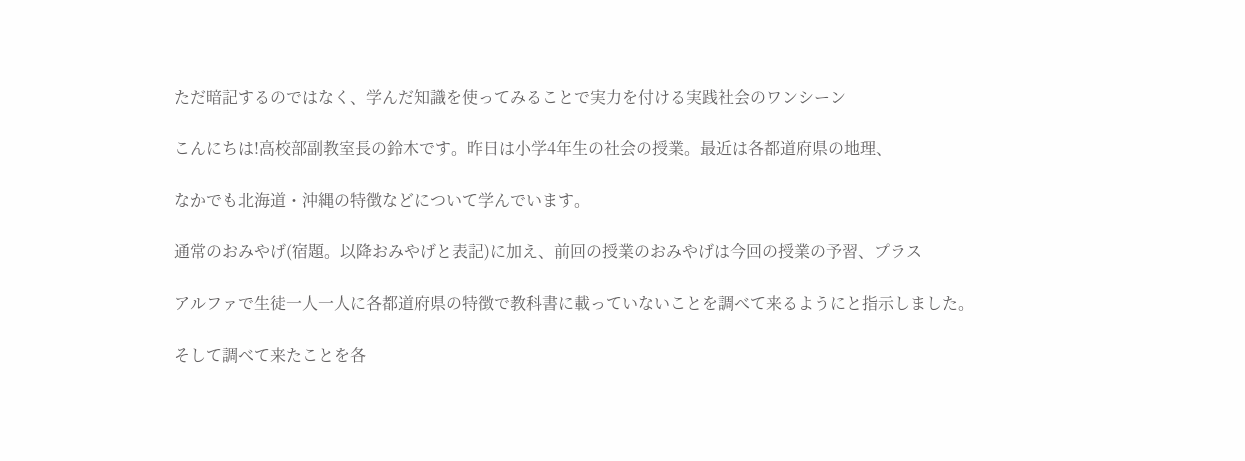ただ暗記するのではなく、学んだ知識を使ってみることで実力を付ける実践社会のワンシーン

こんにちは!高校部副教室長の鈴木です。昨日は小学4年生の社会の授業。最近は各都道府県の地理、

なかでも北海道・沖縄の特徴などについて学んでいます。

通常のおみやげ(宿題。以降おみやげと表記)に加え、前回の授業のおみやげは今回の授業の予習、プラス

アルファで生徒一人一人に各都道府県の特徴で教科書に載っていないことを調べて来るようにと指示しました。

そして調べて来たことを各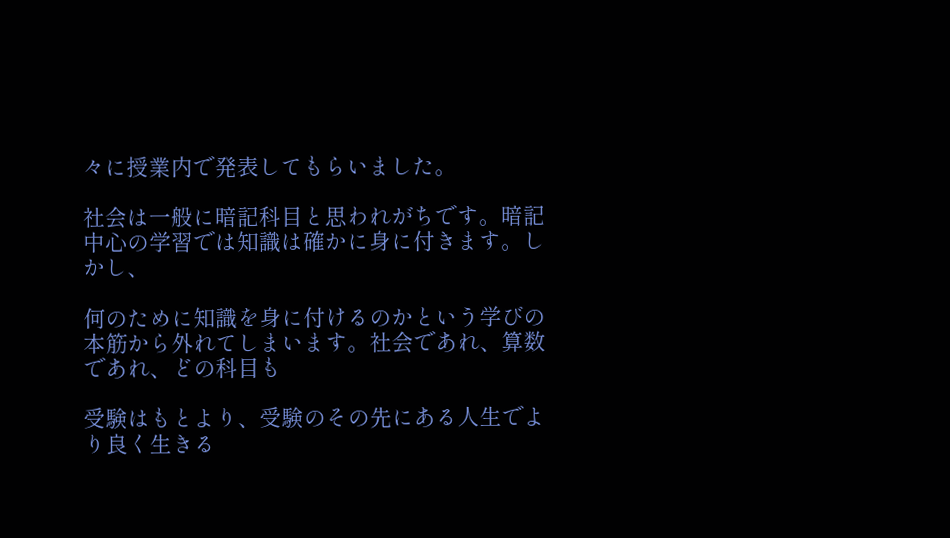々に授業内で発表してもらいました。

社会は一般に暗記科目と思われがちです。暗記中心の学習では知識は確かに身に付きます。しかし、

何のために知識を身に付けるのかという学びの本筋から外れてしまいます。社会であれ、算数であれ、どの科目も

受験はもとより、受験のその先にある人生でより良く生きる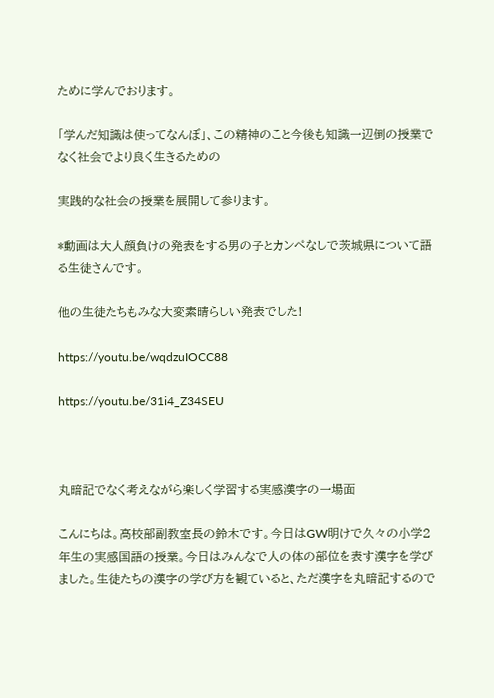ために学んでおります。

「学んだ知識は使ってなんぼ」、この精神のこと今後も知識一辺倒の授業でなく社会でより良く生きるための

実践的な社会の授業を展開して参ります。

*動画は大人顔負けの発表をする男の子とカンペなしで茨城県について語る生徒さんです。

他の生徒たちもみな大変素晴らしい発表でした!

https://youtu.be/wqdzuIOCC88

https://youtu.be/31i4_Z34SEU



丸暗記でなく考えながら楽しく学習する実感漢字の一場面

こんにちは。高校部副教室長の鈴木です。今日はGW明けで久々の小学2年生の実感国語の授業。今日はみんなで人の体の部位を表す漢字を学びました。生徒たちの漢字の学び方を観ていると、ただ漢字を丸暗記するので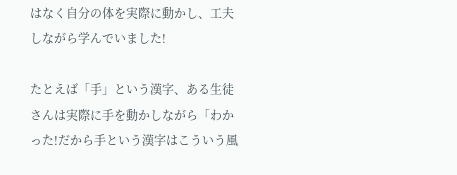はなく自分の体を実際に動かし、工夫しながら学んでいました!

たとえば「手」という漢字、ある生徒さんは実際に手を動かしながら「わかった!だから手という漢字はこういう風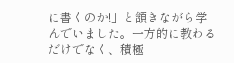に書くのか!」と頷きながら学んでいました。一方的に教わるだけでなく、積極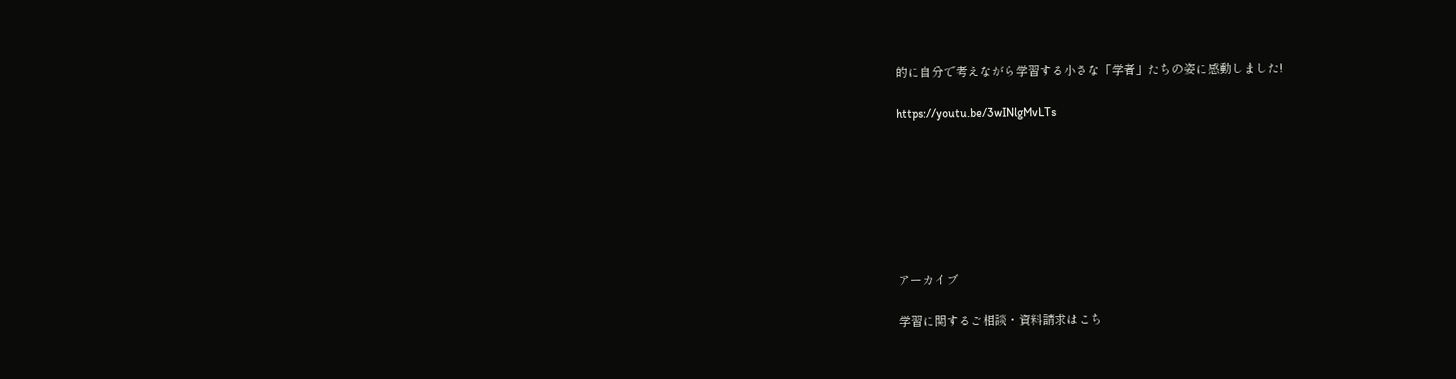的に自分で考えながら学習する小さな「学者」たちの姿に感動しました!

https://youtu.be/3wINlgMvLTs







アーカイブ

学習に関するご相談・資料請求はこち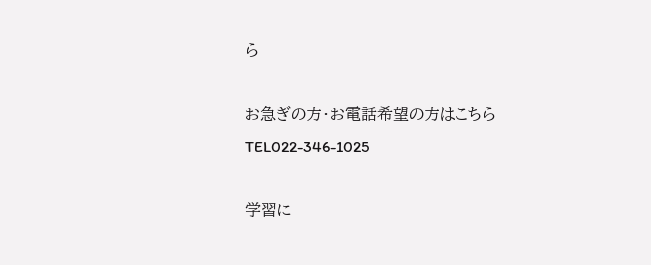ら

お急ぎの方・お電話希望の方はこちら
TEL022-346-1025

学習に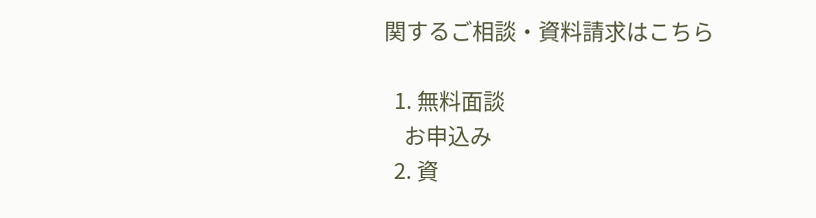関するご相談・資料請求はこちら

  1. 無料面談
    お申込み
  2. 資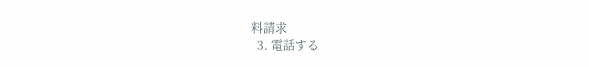料請求
  3. 電話する